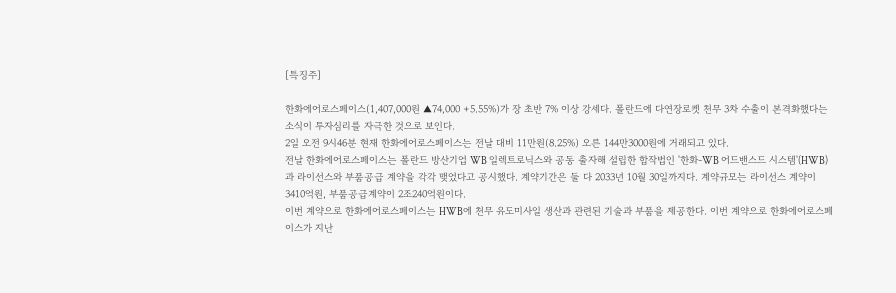[특징주]

한화에어로스페이스(1,407,000원 ▲74,000 +5.55%)가 장 초반 7% 이상 강세다. 폴란드에 다연장로켓 천무 3차 수출이 본격화했다는 소식이 투자심리를 자극한 것으로 보인다.
2일 오전 9시46분 현재 한화에어로스페이스는 전날 대비 11만원(8.25%) 오른 144만3000원에 거래되고 있다.
전날 한화에어로스페이스는 폴란드 방산기업 WB 일렉트로닉스와 공동 출자해 설립한 합작법인 '한화-WB 어드밴스드 시스템'(HWB)과 라이선스와 부품공급 계약을 각각 맺었다고 공시했다. 계약기간은 둘 다 2033년 10월 30일까지다. 계약규모는 라이선스 계약이 3410억원, 부품공급계약이 2조240억원이다.
이번 계약으로 한화에어로스페이스는 HWB에 천무 유도미사일 생산과 관련된 기술과 부품을 제공한다. 이번 계약으로 한화에어로스페이스가 지난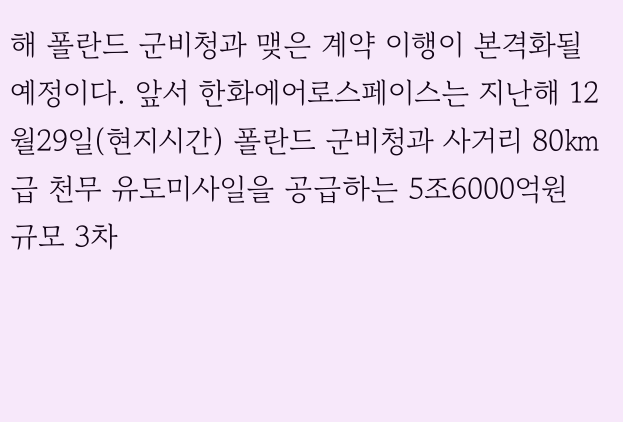해 폴란드 군비청과 맺은 계약 이행이 본격화될 예정이다. 앞서 한화에어로스페이스는 지난해 12월29일(현지시간) 폴란드 군비청과 사거리 80㎞급 천무 유도미사일을 공급하는 5조6000억원 규모 3차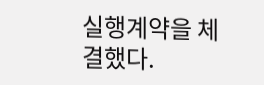실행계약을 체결했다.